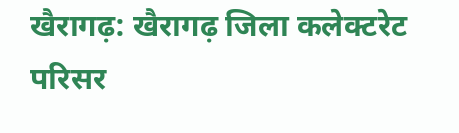खैरागढ़: खैरागढ़ जिला कलेक्टरेट परिसर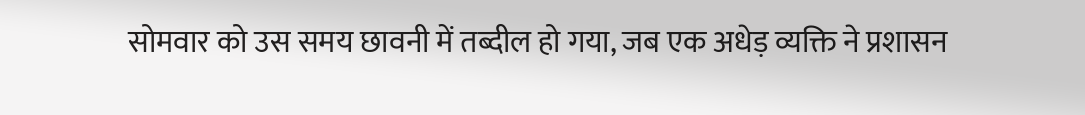सोमवार को उस समय छावनी में तब्दील हो गया, जब एक अधेड़ व्यक्ति ने प्रशासन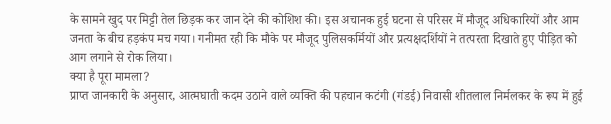के सामने खुद पर मिट्टी तेल छिड़क कर जान देने की कोशिश की। इस अचानक हुई घटना से परिसर में मौजूद अधिकारियों और आम जनता के बीच हड़कंप मच गया। गनीमत रही कि मौके पर मौजूद पुलिसकर्मियों और प्रत्यक्षदर्शियों ने तत्परता दिखाते हुए पीड़ित को आग लगाने से रोक लिया।
क्या है पूरा मामला?
प्राप्त जानकारी के अनुसार, आत्मघाती कदम उठाने वाले व्यक्ति की पहचान कटंगी (गंडई) निवासी शीतलाल निर्मलकर के रूप में हुई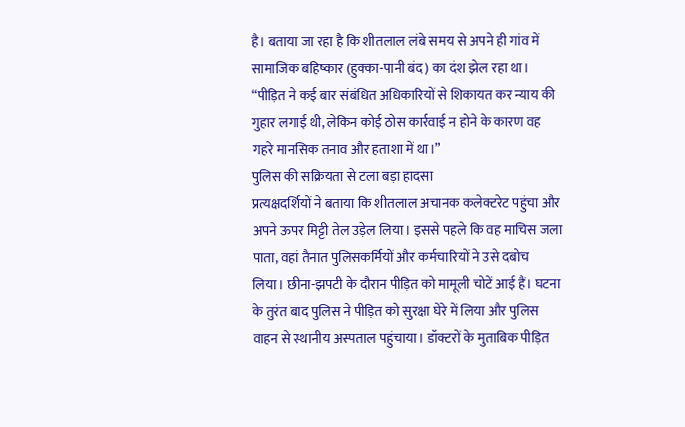है। बताया जा रहा है कि शीतलाल लंबे समय से अपने ही गांव में सामाजिक बहिष्कार (हुक्का-पानी बंद) का दंश झेल रहा था।
“पीड़ित ने कई बार संबंधित अधिकारियों से शिकायत कर न्याय की गुहार लगाई थी, लेकिन कोई ठोस कार्रवाई न होने के कारण वह गहरे मानसिक तनाव और हताशा में था।”
पुलिस की सक्रियता से टला बड़ा हादसा
प्रत्यक्षदर्शियों ने बताया कि शीतलाल अचानक कलेक्टरेट पहुंचा और अपने ऊपर मिट्टी तेल उड़ेल लिया। इससे पहले कि वह माचिस जला पाता, वहां तैनात पुलिसकर्मियों और कर्मचारियों ने उसे दबोच लिया। छीना-झपटी के दौरान पीड़ित को मामूली चोटें आई हैं। घटना के तुरंत बाद पुलिस ने पीड़ित को सुरक्षा घेरे में लिया और पुलिस वाहन से स्थानीय अस्पताल पहुंचाया। डॉक्टरों के मुताबिक पीड़ित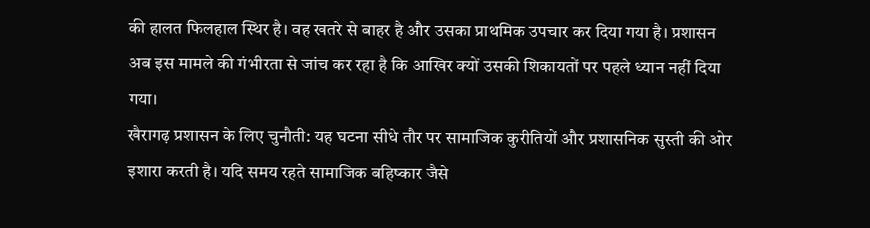की हालत फिलहाल स्थिर है। वह खतरे से बाहर है और उसका प्राथमिक उपचार कर दिया गया है। प्रशासन अब इस मामले की गंभीरता से जांच कर रहा है कि आखिर क्यों उसकी शिकायतों पर पहले ध्यान नहीं दिया गया।
खैरागढ़ प्रशासन के लिए चुनौती: यह घटना सीधे तौर पर सामाजिक कुरीतियों और प्रशासनिक सुस्ती की ओर इशारा करती है। यदि समय रहते सामाजिक बहिष्कार जैसे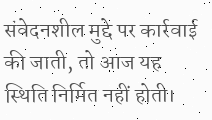संवेदनशील मुद्दे पर कार्रवाई की जाती, तो आज यह स्थिति निर्मित नहीं होती।